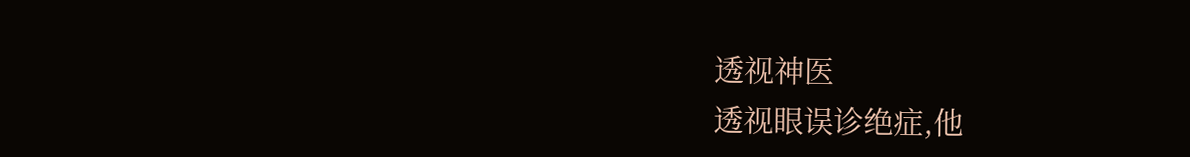透视神医
透视眼误诊绝症,他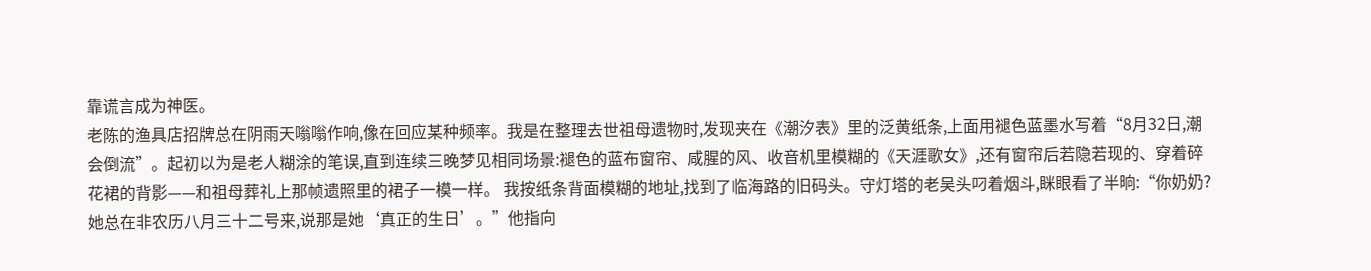靠谎言成为神医。
老陈的渔具店招牌总在阴雨天嗡嗡作响,像在回应某种频率。我是在整理去世祖母遗物时,发现夹在《潮汐表》里的泛黄纸条,上面用褪色蓝墨水写着“8月32日,潮会倒流”。起初以为是老人糊涂的笔误,直到连续三晚梦见相同场景:褪色的蓝布窗帘、咸腥的风、收音机里模糊的《天涯歌女》,还有窗帘后若隐若现的、穿着碎花裙的背影——和祖母葬礼上那帧遗照里的裙子一模一样。 我按纸条背面模糊的地址,找到了临海路的旧码头。守灯塔的老吴头叼着烟斗,眯眼看了半晌:“你奶奶?她总在非农历八月三十二号来,说那是她‘真正的生日’。”他指向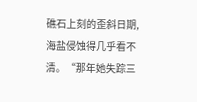礁石上刻的歪斜日期,海盐侵蚀得几乎看不清。“那年她失踪三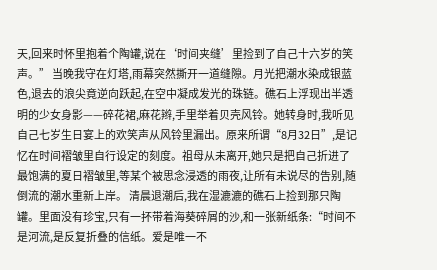天,回来时怀里抱着个陶罐,说在‘时间夹缝’里捡到了自己十六岁的笑声。” 当晚我守在灯塔,雨幕突然撕开一道缝隙。月光把潮水染成银蓝色,退去的浪尖竟逆向跃起,在空中凝成发光的珠链。礁石上浮现出半透明的少女身影——碎花裙,麻花辫,手里举着贝壳风铃。她转身时,我听见自己七岁生日宴上的欢笑声从风铃里漏出。原来所谓“8月32日”,是记忆在时间褶皱里自行设定的刻度。祖母从未离开,她只是把自己折进了最饱满的夏日褶皱里,等某个被思念浸透的雨夜,让所有未说尽的告别,随倒流的潮水重新上岸。 清晨退潮后,我在湿漉漉的礁石上捡到那只陶罐。里面没有珍宝,只有一抔带着海葵碎屑的沙,和一张新纸条:“时间不是河流,是反复折叠的信纸。爱是唯一不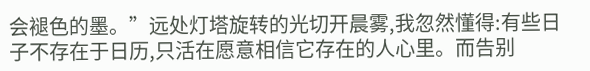会褪色的墨。”远处灯塔旋转的光切开晨雾,我忽然懂得:有些日子不存在于日历,只活在愿意相信它存在的人心里。而告别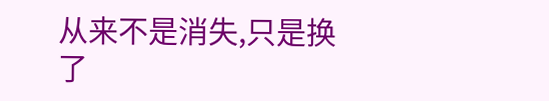从来不是消失,只是换了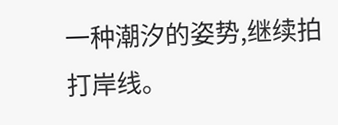一种潮汐的姿势,继续拍打岸线。